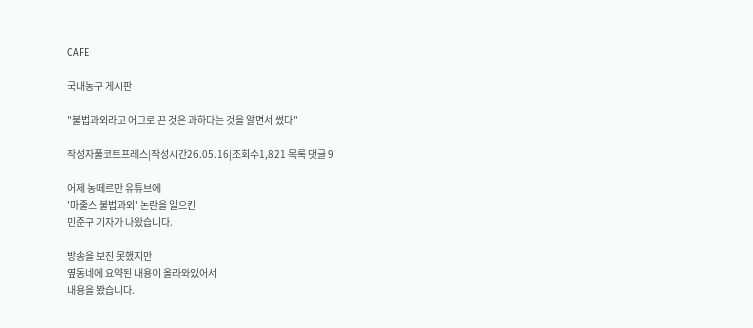CAFE

국내농구 게시판

"불법과외라고 어그로 끈 것은 과하다는 것을 알면서 썼다"

작성자풀코트프레스|작성시간26.05.16|조회수1,821 목록 댓글 9

어제 농떼르만 유튜브에
'마줄스 불법과외' 논란을 일으킨
민준구 기자가 나왔습니다.

방송을 보진 못했지만
옆동네에 요약된 내용이 올라와있어서
내용을 봤습니다.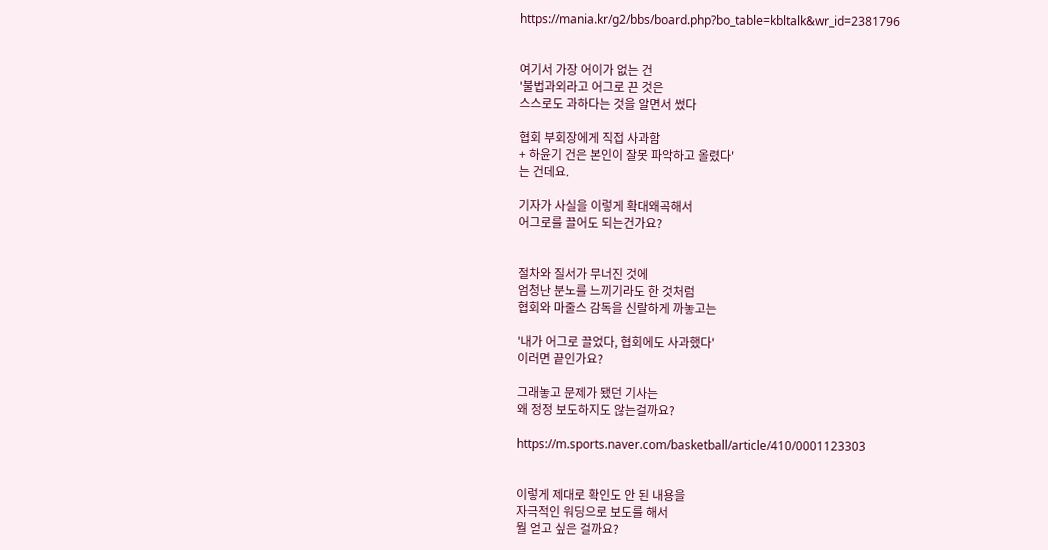https://mania.kr/g2/bbs/board.php?bo_table=kbltalk&wr_id=2381796


여기서 가장 어이가 없는 건
'불법과외라고 어그로 끈 것은
스스로도 과하다는 것을 알면서 썼다

협회 부회장에게 직접 사과함
+ 하윤기 건은 본인이 잘못 파악하고 올렸다'
는 건데요.

기자가 사실을 이렇게 확대왜곡해서
어그로를 끌어도 되는건가요?


절차와 질서가 무너진 것에
엄청난 분노를 느끼기라도 한 것처럼
협회와 마줄스 감독을 신랄하게 까놓고는

'내가 어그로 끌었다, 협회에도 사과했다'
이러면 끝인가요?

그래놓고 문제가 됐던 기사는
왜 정정 보도하지도 않는걸까요?

https://m.sports.naver.com/basketball/article/410/0001123303


이렇게 제대로 확인도 안 된 내용을
자극적인 워딩으로 보도를 해서
뭘 얻고 싶은 걸까요?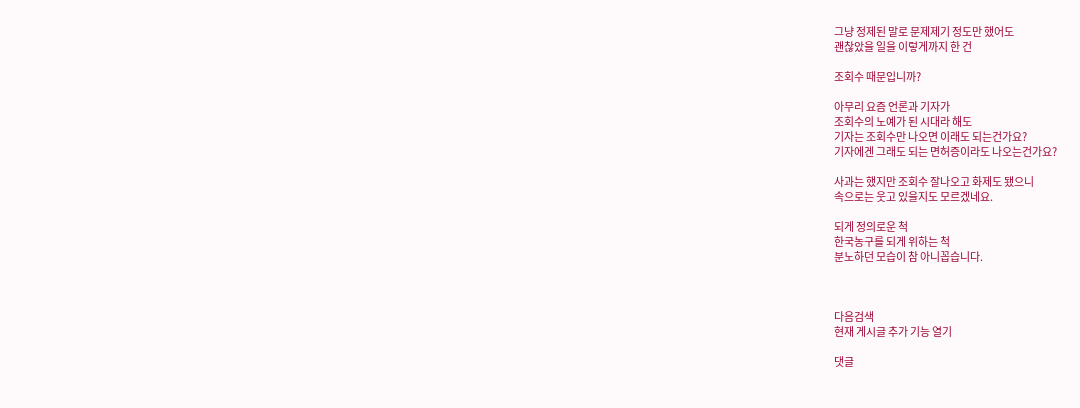그냥 정제된 말로 문제제기 정도만 했어도
괜찮았을 일을 이렇게까지 한 건

조회수 때문입니까?

아무리 요즘 언론과 기자가
조회수의 노예가 된 시대라 해도
기자는 조회수만 나오면 이래도 되는건가요?
기자에겐 그래도 되는 면허증이라도 나오는건가요?

사과는 했지만 조회수 잘나오고 화제도 됐으니
속으로는 웃고 있을지도 모르겠네요.

되게 정의로운 척
한국농구를 되게 위하는 척
분노하던 모습이 참 아니꼽습니다.



다음검색
현재 게시글 추가 기능 열기

댓글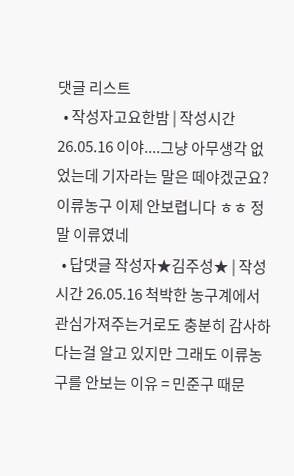댓글 리스트
  • 작성자고요한밤 | 작성시간 26.05.16 이야....그냥 아무생각 없었는데 기자라는 말은 떼야겠군요? 이류농구 이제 안보렵니다 ㅎㅎ 정말 이류였네
  • 답댓글 작성자★김주성★ | 작성시간 26.05.16 척박한 농구계에서 관심가져주는거로도 충분히 감사하다는걸 알고 있지만 그래도 이류농구를 안보는 이유 = 민준구 때문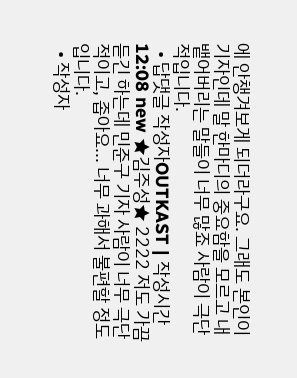에 안챙겨보게 되더라구요. 그래도 본인이 기자인데 말 한마디의 중요함을 모르고 내뱉어버리는 말들이 너무 많죠 사람이 극단적입니다.
  • 답댓글 작성자OUTKAST | 작성시간 12:08 new ★김주성★ 2222 저도 가끔 듣긴 하는데 민준구 기자 사람이 너무 극단적이고, 좁아요... 너무 과해서 불편할 정도 입니다.
  • 작성자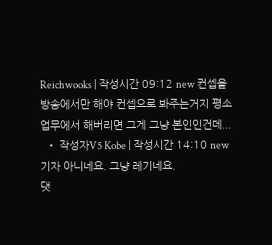Reichwooks | 작성시간 09:12 new 컨셉을 방송에서만 해야 컨셉으로 봐주는거지 평소 업무에서 해버리면 그게 그냥 본인인건데...
  • 작성자V5 Kobe | 작성시간 14:10 new 기자 아니네요. 그냥 레기네요.
댓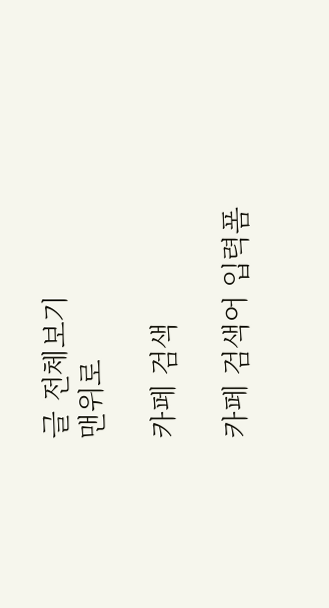글 전체보기
맨위로

카페 검색

카페 검색어 입력폼